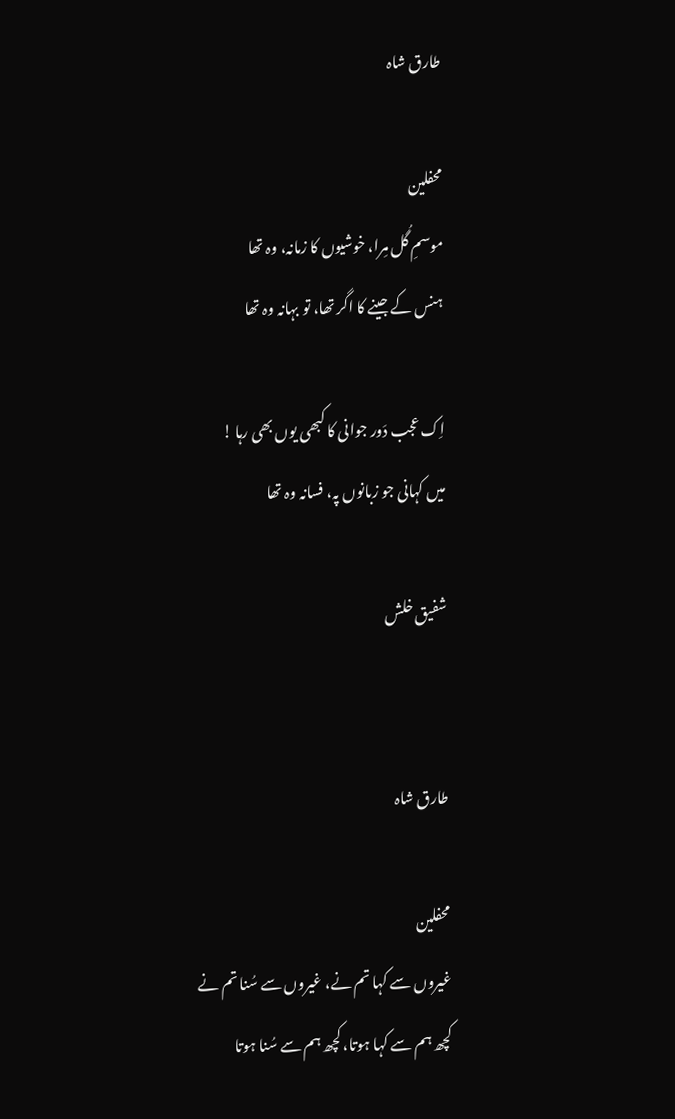طارق شاہ

محفلین
موسمِ گُل مِرا، خوشیوں کا زمانہ، وہ تھا
ہنس کے جینے کا اگر تھا، تو بہانہ وہ تھا

اِک عجب دَور جوانی کا کبھی یوں بھی رہا !
میں کہانی جو زبانوں پہ، فسانہ وہ تھا

شفیق خلش


طارق شاہ

محفلین
غیروں سے کہا تم نے، غیروں سے سُنا تم نے
کچھ ہم سے کہا ہوتا، کچھ ہم سے سُنا ہوتا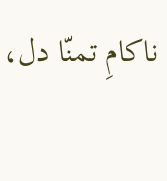ناکامِ تمنّا دل،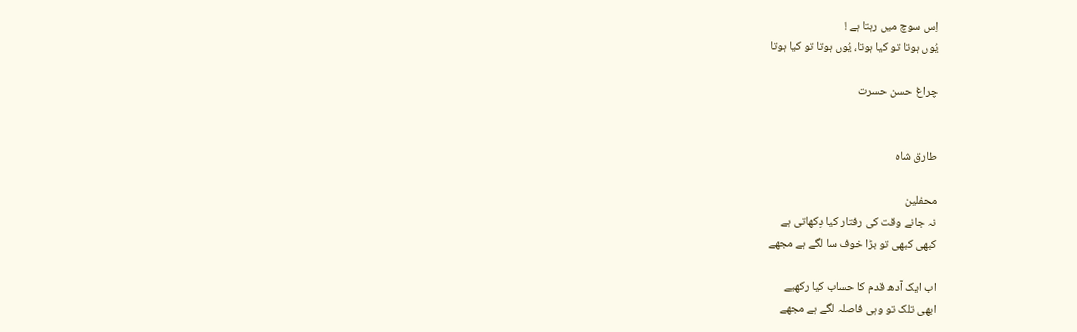اِس سوچ میں رہتا ہے !
یُوں ہوتا تو کیا ہوتا، یُوں ہوتا تو کیا ہوتا

چراغ حسن حسرت


طارق شاہ

محفلین
نہ جانے وقت کی رفتار کیا دِکھاتی ہے
کبھی کبھی تو بڑا خوف سا لگے ہے مجھے

اب ایک آدھ قدم کا حساب کیا رکھیے
ابھی تلک تو وہی فاصلہ لگے ہے مجھے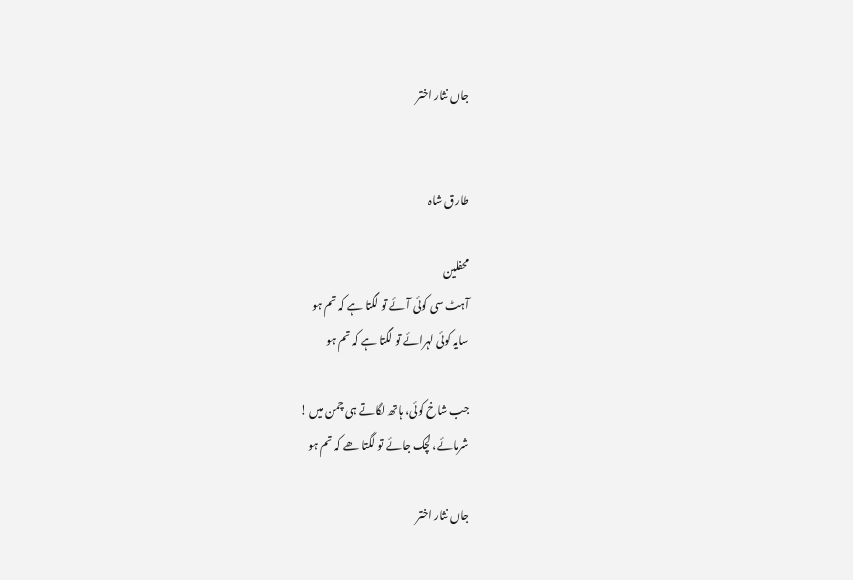جاں نثار اختر


طارق شاہ

محفلین
آہٹ سی کوئی آئے تو لگتا ہے کہ تم ہو
سایہ کوئی لہرائے تو لگتا ہے کہ تم ہو

جب شاخ کوئی، ہاتھ لگاتے ہی چمن میں !
شرمائے، لچک جائے تو لگتا ھے کہ تم ہو

جاں نثار اختر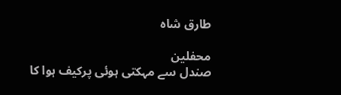طارق شاہ

محفلین
صندل سے مہکتی ہوئی پرکیف ہوا کا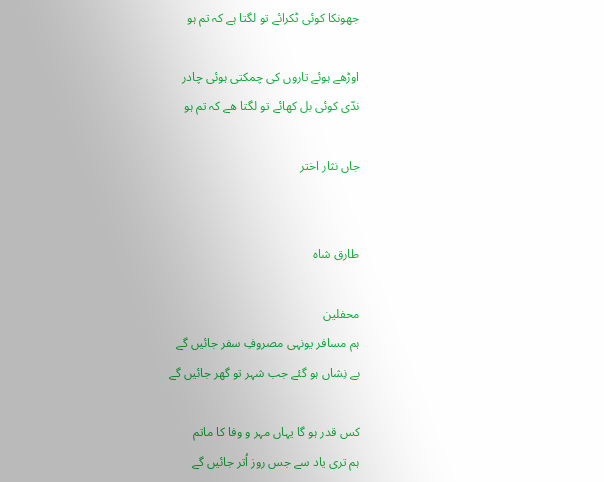جھونکا کوئی ٹکرائے تو لگتا ہے کہ تم ہو

اوڑھے ہوئے تاروں کی چمکتی ہوئی چادر
ندّی کوئی بل کھائے تو لگتا ھے کہ تم ہو

جاں نثار اختر


طارق شاہ

محفلین
ہم مسافر یونہی مصروفِ سفر جائیں گے
بے نِشاں ہو گئے جب شہر تو گھر جائیں گے

کس قدر ہو گا یہاں مہر و وفا کا ماتم
ہم تری یاد سے جس روز اُتر جائیں گے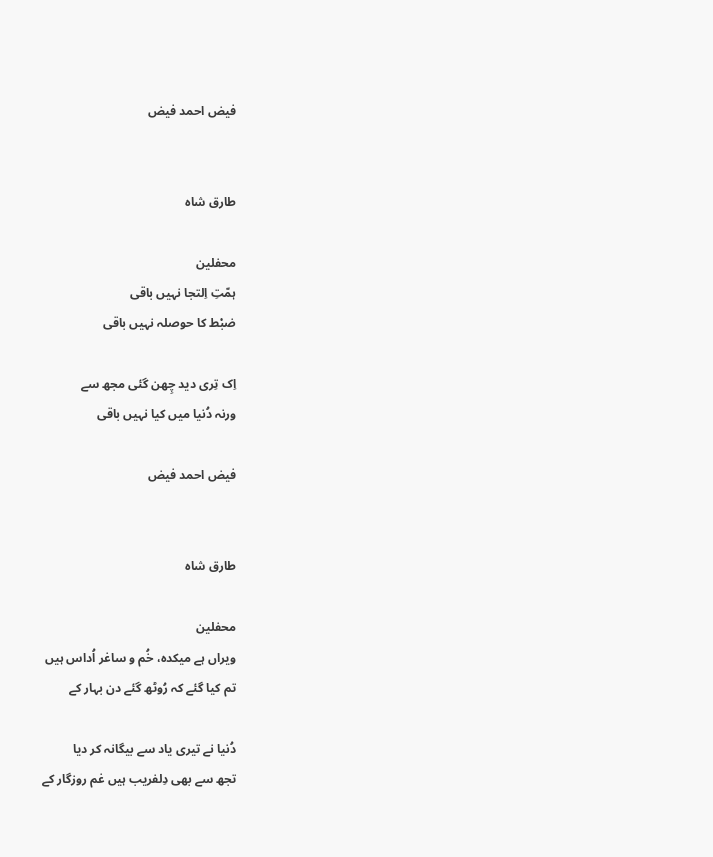فیض احمد فیض


طارق شاہ

محفلین
ہمّتِ اِلتجا نہیں باقی
ضبْط کا حوصلہ نہیں باقی

اِک تِری دید چِھن گئی مجھ سے
ورنہ دُنیا میں کیا نہیں باقی

فیض احمد فیض


طارق شاہ

محفلین
ویراں ہے میکدہ، خُم و ساغر اُداس ہیں
تم کیا گئے کہ رُوٹھ گئے دن بہار کے

دُنیا نے تیری یاد سے بیگانہ کر دیا
تجھ سے بھی دِلفریب ہیں غم روزگار کے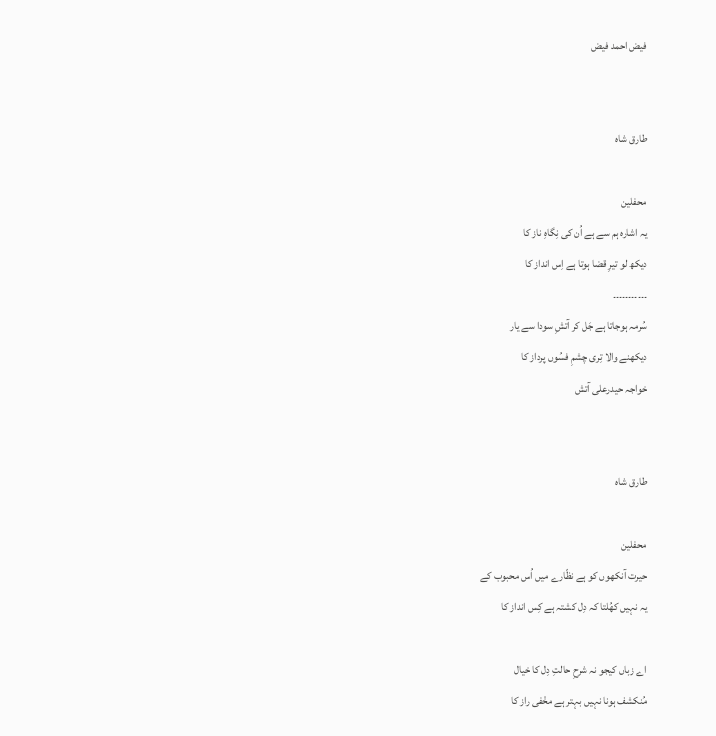فیض احمد فیض


طارق شاہ

محفلین
یہ اشارہ ہم سے ہے اُن کی نِگاہِ ناز کا
دیکھ لو تیرِ قضا ہوتا ہے اِس انداز کا
۔۔۔۔۔۔۔۔۔۔۔
سُرمہ ہوجاتا ہے جَل کر آتشِ سودا سے یار
دیکھنے والا تِری چشمِ فسُوں پرداز کا
خواجہ حیدرعلی آتش


طارق شاہ

محفلین
حیرت آنکھوں کو ہے نظّارے میں اُس محبوب کے
یہ نہیں کھُلتا کہ دِل کشتہ ہے کِس انداز کا

اے زباں کیجو نہ شرحِ حالتِ دِل کا خیال
مُنکشف ہونا نہیں بہتر ہے مخْفی راز کا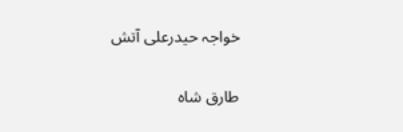خواجہ حیدرعلی آتش


طارق شاہ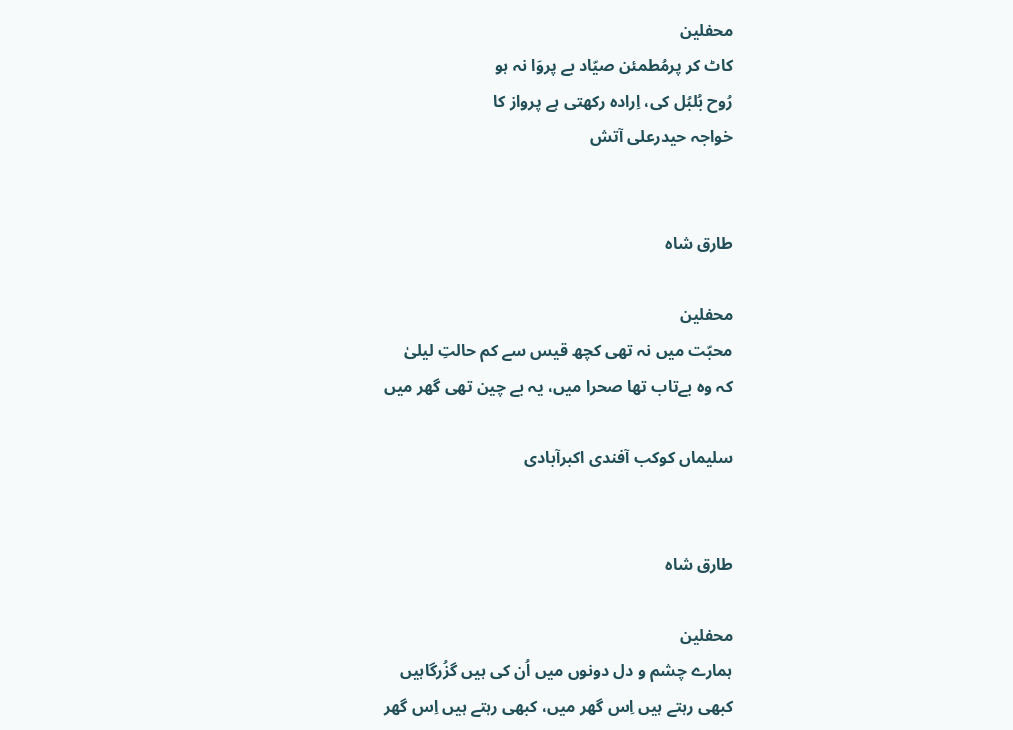محفلین
کاٹ کر پرمُطمئن صیّاد بے پروَا نہ ہو
رُوح بُلبُل کی، اِرادہ رکھتی ہے پرواز کا
خواجہ حیدرعلی آتش


طارق شاہ

محفلین
محبّت میں نہ تھی کچھ قیس سے کم حالتِ لیلیٰ
کہ وہ بےتاب تھا صحرا میں، یہ بے چین تھی گھر میں

سلیماں کوکب آفندی اکبرآبادی


طارق شاہ

محفلین
ہمارے چشم و دل دونوں میں اُن کی ہیں گزُرگاہیں
کبھی رہتے ہیں اِس گھر میں، کبھی رہتے ہیں اِس گھر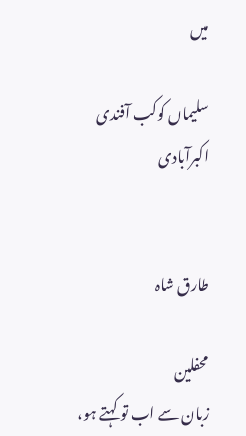میں

سلیماں کوکب آفندی اکبرآبادی


طارق شاہ

محفلین
زبان سے اب تو کہتے ہو،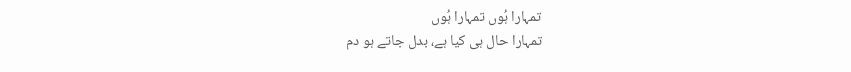تمہارا ہُوں تمہارا ہُوں
تمہارا حال ہی کیا ہے، بدل جاتے ہو دم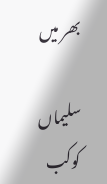بھر میں

سلیماں کوکب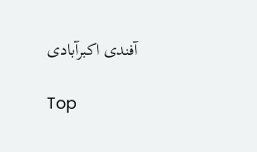آفندی اکبرآبادی

Top